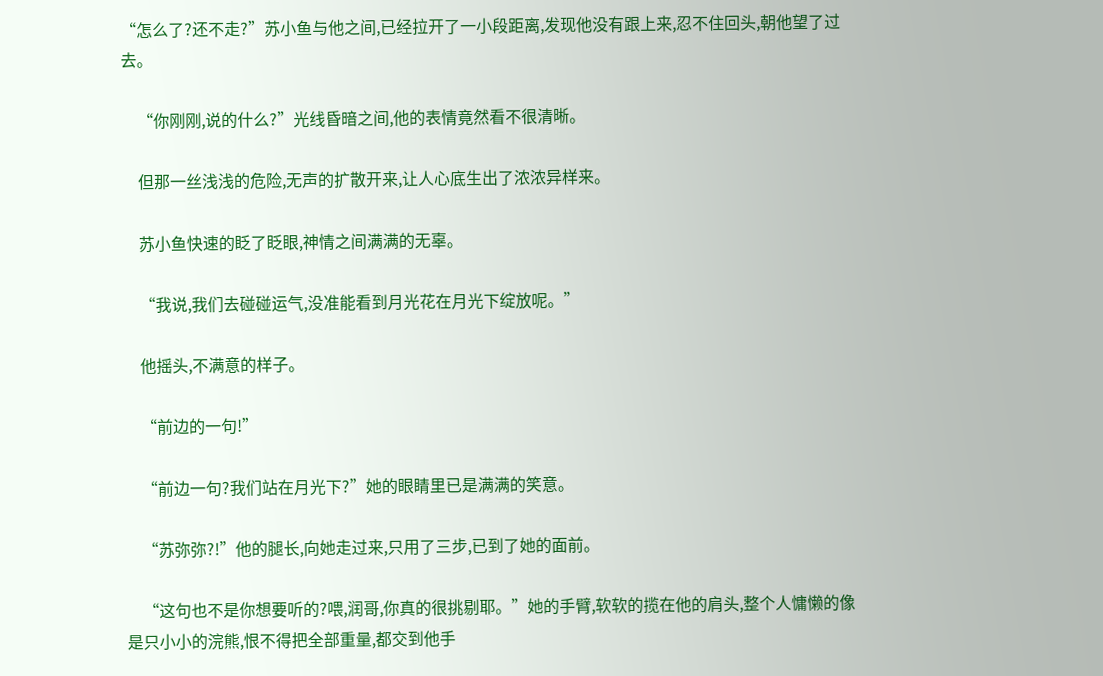“怎么了?还不走?”苏小鱼与他之间,已经拉开了一小段距离,发现他没有跟上来,忍不住回头,朝他望了过去。

    “你刚刚,说的什么?”光线昏暗之间,他的表情竟然看不很清晰。

    但那一丝浅浅的危险,无声的扩散开来,让人心底生出了浓浓异样来。

    苏小鱼快速的眨了眨眼,神情之间满满的无辜。

    “我说,我们去碰碰运气,没准能看到月光花在月光下绽放呢。”

    他摇头,不满意的样子。

    “前边的一句!”

    “前边一句?我们站在月光下?”她的眼睛里已是满满的笑意。

    “苏弥弥?!”他的腿长,向她走过来,只用了三步,已到了她的面前。

    “这句也不是你想要听的?喂,润哥,你真的很挑剔耶。”她的手臂,软软的揽在他的肩头,整个人慵懒的像是只小小的浣熊,恨不得把全部重量,都交到他手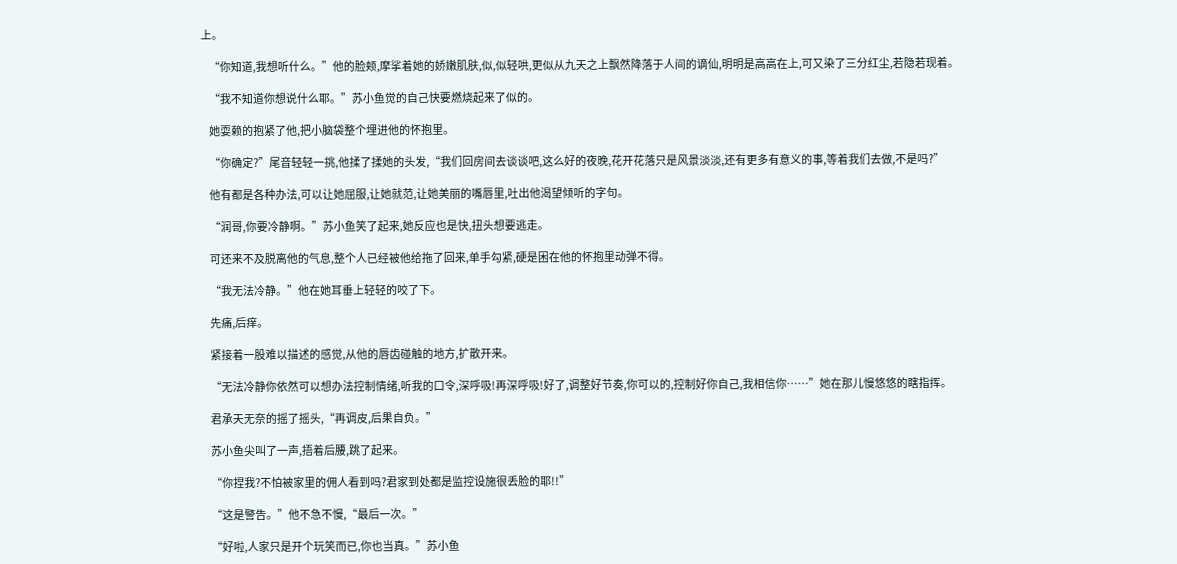上。

    “你知道,我想听什么。”他的脸颊,摩挲着她的娇嫩肌肤,似,似轻哄,更似从九天之上飘然降落于人间的谪仙,明明是高高在上,可又染了三分红尘,若隐若现着。

    “我不知道你想说什么耶。”苏小鱼觉的自己快要燃烧起来了似的。

    她耍赖的抱紧了他,把小脑袋整个埋进他的怀抱里。

    “你确定?”尾音轻轻一挑,他揉了揉她的头发,“我们回房间去谈谈吧,这么好的夜晚,花开花落只是风景淡淡,还有更多有意义的事,等着我们去做,不是吗?”

    他有都是各种办法,可以让她屈服,让她就范,让她美丽的嘴唇里,吐出他渴望倾听的字句。

    “润哥,你要冷静啊。”苏小鱼笑了起来,她反应也是快,扭头想要逃走。

    可还来不及脱离他的气息,整个人已经被他给拖了回来,单手勾紧,硬是困在他的怀抱里动弹不得。

    “我无法冷静。”他在她耳垂上轻轻的咬了下。

    先痛,后痒。

    紧接着一股难以描述的感觉,从他的唇齿碰触的地方,扩散开来。

    “无法冷静你依然可以想办法控制情绪,听我的口令,深呼吸!再深呼吸!好了,调整好节奏,你可以的,控制好你自己,我相信你……”她在那儿慢悠悠的瞎指挥。

    君承天无奈的摇了摇头,“再调皮,后果自负。”

    苏小鱼尖叫了一声,捂着后腰,跳了起来。

    “你捏我?不怕被家里的佣人看到吗?君家到处都是监控设施很丢脸的耶!!”

    “这是警告。”他不急不慢,“最后一次。”

    “好啦,人家只是开个玩笑而已,你也当真。”苏小鱼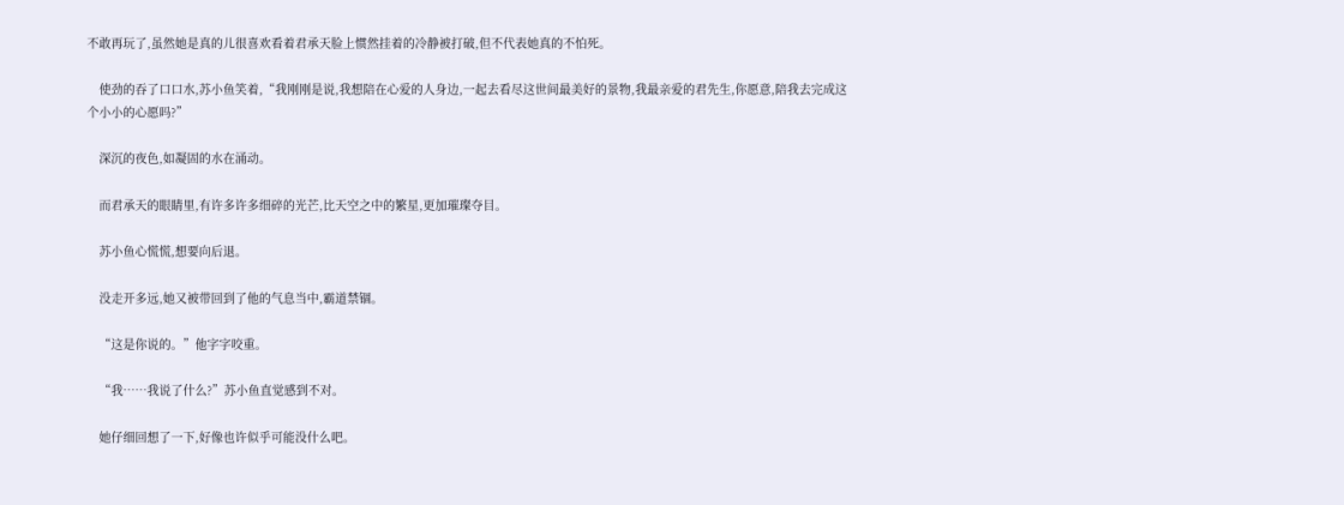不敢再玩了,虽然她是真的儿很喜欢看着君承天脸上惯然挂着的冷静被打破,但不代表她真的不怕死。

    使劲的吞了口口水,苏小鱼笑着,“我刚刚是说,我想陪在心爱的人身边,一起去看尽这世间最美好的景物,我最亲爱的君先生,你愿意,陪我去完成这个小小的心愿吗?”

    深沉的夜色,如凝固的水在涌动。

    而君承天的眼睛里,有许多许多细碎的光芒,比天空之中的繁星,更加璀璨夺目。

    苏小鱼心慌慌,想要向后退。

    没走开多远,她又被带回到了他的气息当中,霸道禁锢。

    “这是你说的。”他字字咬重。

    “我……我说了什么?”苏小鱼直觉感到不对。

    她仔细回想了一下,好像也许似乎可能没什么吧。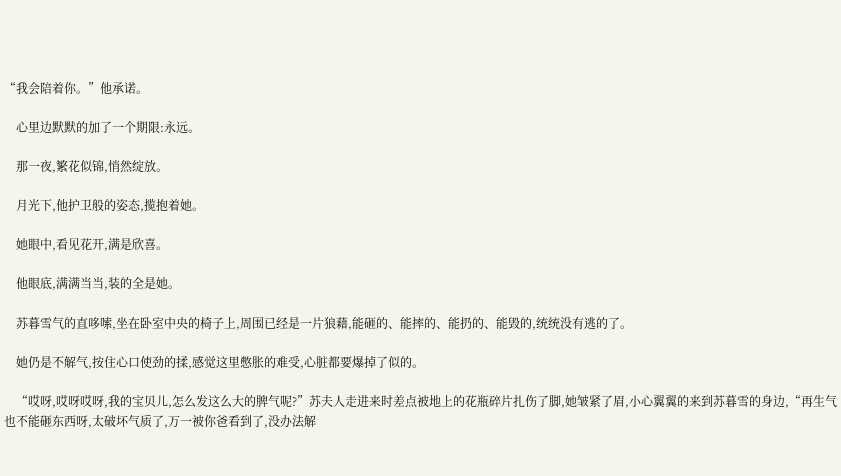“我会陪着你。”他承诺。

    心里边默默的加了一个期限:永远。

    那一夜,繁花似锦,悄然绽放。

    月光下,他护卫般的姿态,揽抱着她。

    她眼中,看见花开,满是欣喜。

    他眼底,满满当当,装的全是她。

    苏暮雪气的直哆嗦,坐在卧室中央的椅子上,周围已经是一片狼藉,能砸的、能摔的、能扔的、能毁的,统统没有逃的了。

    她仍是不解气,按住心口使劲的揉,感觉这里憋胀的难受,心脏都要爆掉了似的。

    “哎呀,哎呀哎呀,我的宝贝儿,怎么发这么大的脾气呢?”苏夫人走进来时差点被地上的花瓶碎片扎伤了脚,她皱紧了眉,小心翼翼的来到苏暮雪的身边,“再生气也不能砸东西呀,太破坏气质了,万一被你爸看到了,没办法解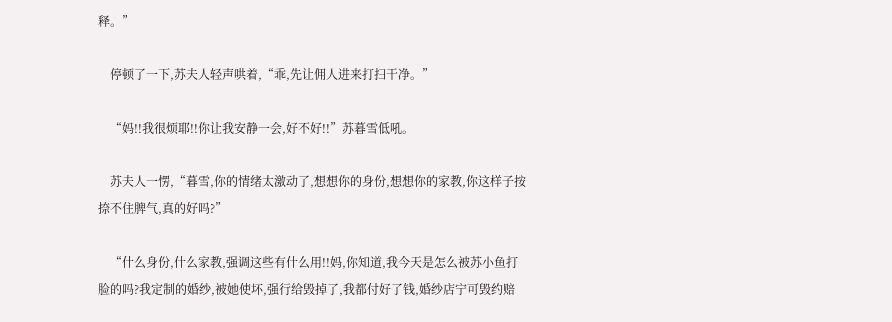释。”

    停顿了一下,苏夫人轻声哄着,“乖,先让佣人进来打扫干净。”

    “妈!!我很烦耶!!你让我安静一会,好不好!!”苏暮雪低吼。

    苏夫人一愣,“暮雪,你的情绪太激动了,想想你的身份,想想你的家教,你这样子按捺不住脾气,真的好吗?”

    “什么身份,什么家教,强调这些有什么用!!妈,你知道,我今天是怎么被苏小鱼打脸的吗?我定制的婚纱,被她使坏,强行给毁掉了,我都付好了钱,婚纱店宁可毁约赔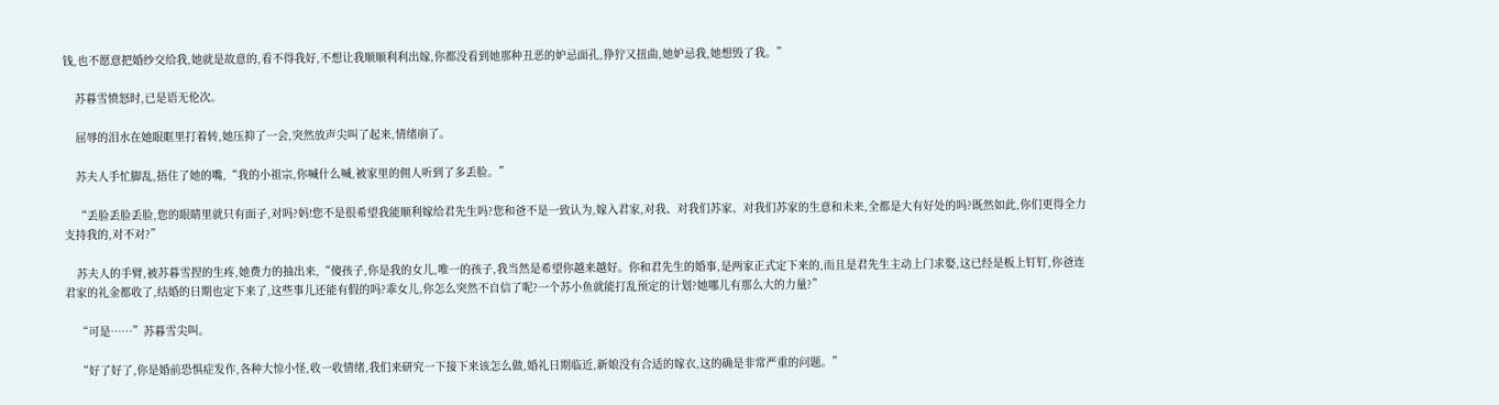钱,也不愿意把婚纱交给我,她就是故意的,看不得我好,不想让我顺顺利利出嫁,你都没看到她那种丑恶的妒忌面孔,狰狞又扭曲,她妒忌我,她想毁了我。”

    苏暮雪愤怒时,已是语无伦次。

    屈辱的泪水在她眼眶里打着转,她压抑了一会,突然放声尖叫了起来,情绪崩了。

    苏夫人手忙脚乱,捂住了她的嘴,“我的小祖宗,你喊什么喊,被家里的佣人听到了多丢脸。”

    “丢脸丢脸丢脸,您的眼睛里就只有面子,对吗?妈!您不是很希望我能顺利嫁给君先生吗?您和爸不是一致认为,嫁入君家,对我、对我们苏家、对我们苏家的生意和未来,全都是大有好处的吗?既然如此,你们更得全力支持我的,对不对?”

    苏夫人的手臂,被苏暮雪捏的生疼,她费力的抽出来,“傻孩子,你是我的女儿,唯一的孩子,我当然是希望你越来越好。你和君先生的婚事,是两家正式定下来的,而且是君先生主动上门求娶,这已经是板上钉钉,你爸连君家的礼金都收了,结婚的日期也定下来了,这些事儿还能有假的吗?乖女儿,你怎么突然不自信了呢?一个苏小鱼就能打乱预定的计划?她哪儿有那么大的力量?”

    “可是……”苏暮雪尖叫。

    “好了好了,你是婚前恐惧症发作,各种大惊小怪,收一收情绪,我们来研究一下接下来该怎么做,婚礼日期临近,新娘没有合适的嫁衣,这的确是非常严重的问题。”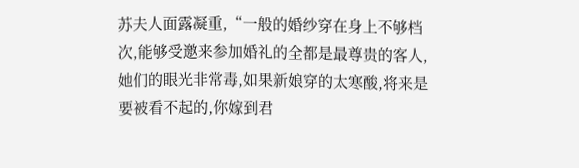苏夫人面露凝重,“一般的婚纱穿在身上不够档次,能够受邀来参加婚礼的全都是最尊贵的客人,她们的眼光非常毒,如果新娘穿的太寒酸,将来是要被看不起的,你嫁到君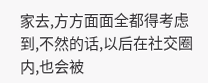家去,方方面面全都得考虑到,不然的话,以后在社交圈内,也会被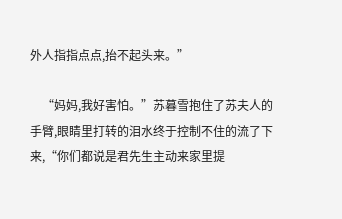外人指指点点,抬不起头来。”

    “妈妈,我好害怕。”苏暮雪抱住了苏夫人的手臂,眼睛里打转的泪水终于控制不住的流了下来,“你们都说是君先生主动来家里提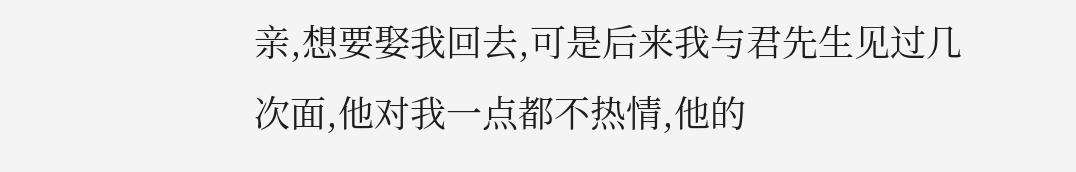亲,想要娶我回去,可是后来我与君先生见过几次面,他对我一点都不热情,他的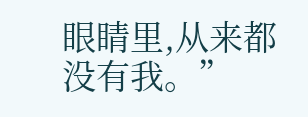眼睛里,从来都没有我。”